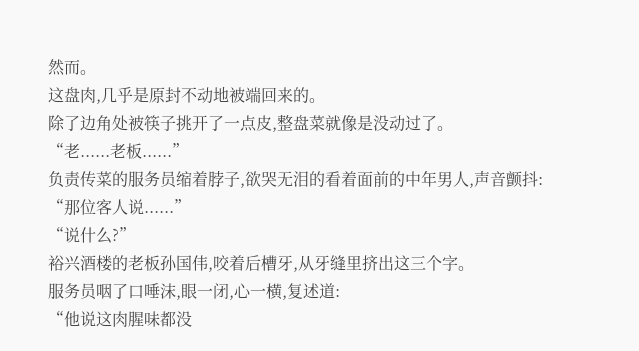然而。
这盘肉,几乎是原封不动地被端回来的。
除了边角处被筷子挑开了一点皮,整盘菜就像是没动过了。
“老......老板......”
负责传菜的服务员缩着脖子,欲哭无泪的看着面前的中年男人,声音颤抖:
“那位客人说......”
“说什么?”
裕兴酒楼的老板孙国伟,咬着后槽牙,从牙缝里挤出这三个字。
服务员咽了口唾沫,眼一闭,心一横,复述道:
“他说这肉腥味都没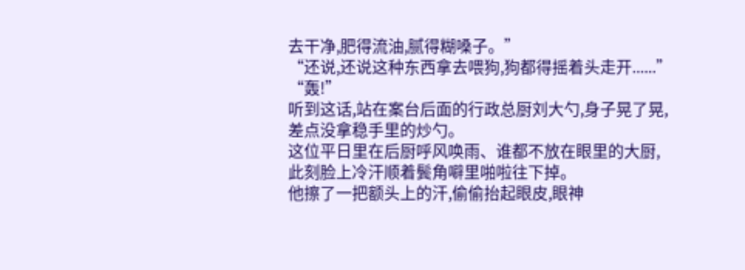去干净,肥得流油,腻得糊嗓子。”
“还说,还说这种东西拿去喂狗,狗都得摇着头走开......”
“轰!”
听到这话,站在案台后面的行政总厨刘大勺,身子晃了晃,差点没拿稳手里的炒勺。
这位平日里在后厨呼风唤雨、谁都不放在眼里的大厨,此刻脸上冷汗顺着鬓角噼里啪啦往下掉。
他擦了一把额头上的汗,偷偷抬起眼皮,眼神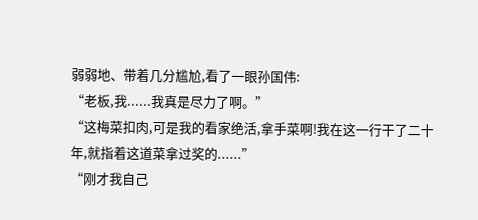弱弱地、带着几分尴尬,看了一眼孙国伟:
“老板,我......我真是尽力了啊。”
“这梅菜扣肉,可是我的看家绝活,拿手菜啊!我在这一行干了二十年,就指着这道菜拿过奖的......”
“刚才我自己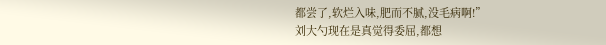都尝了,软烂入味,肥而不腻,没毛病啊!”
刘大勺现在是真觉得委屈,都想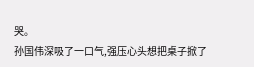哭。
孙国伟深吸了一口气,强压心头想把桌子掀了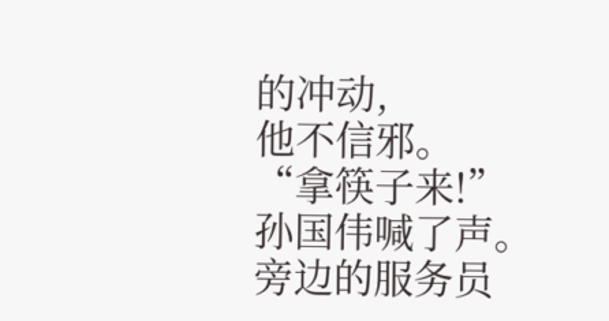的冲动,
他不信邪。
“拿筷子来!”
孙国伟喊了声。
旁边的服务员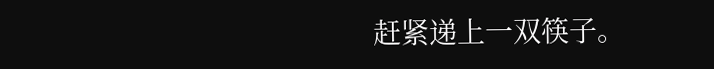赶紧递上一双筷子。